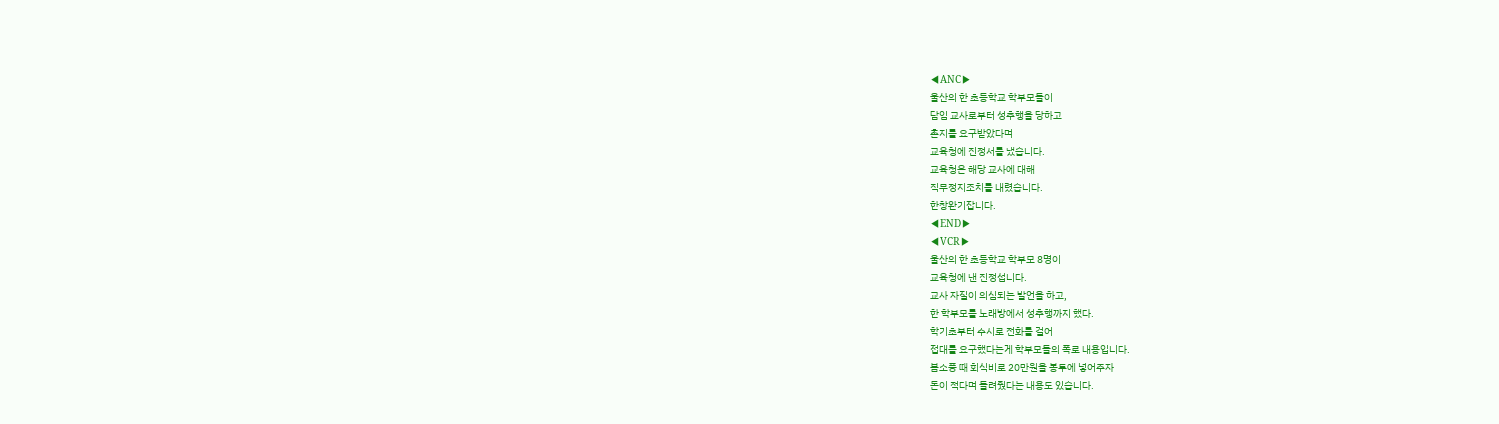◀ANC▶
울산의 한 초등학교 학부모들이
담임 교사로부터 성추행을 당하고
촌지를 요구받았다며
교육청에 진정서를 냈습니다.
교육청은 해당 교사에 대해
직무정지조치를 내렸습니다.
한창완기잡니다.
◀END▶
◀VCR▶
울산의 한 초등학교 학부모 8명이
교육청에 낸 진정섭니다.
교사 자질이 의심되는 발언을 하고,
한 학부모를 노래방에서 성추행까지 했다.
학기초부터 수시로 전화를 걸어
접대를 요구했다는게 학부모들의 폭로 내용입니다.
봄소풍 때 회식비로 20만원을 봉투에 넣어주자
돈이 적다며 돌려줬다는 내용도 있습니다.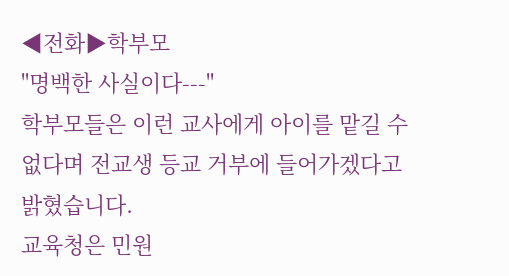◀전화▶학부모
"명백한 사실이다---"
학부모들은 이런 교사에게 아이를 맡길 수
없다며 전교생 등교 거부에 들어가겠다고
밝혔습니다.
교육청은 민원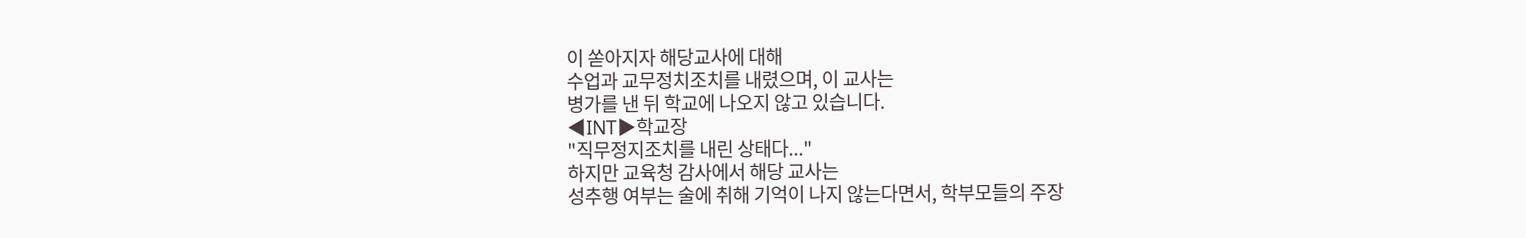이 쏟아지자 해당교사에 대해
수업과 교무정치조치를 내렸으며, 이 교사는
병가를 낸 뒤 학교에 나오지 않고 있습니다.
◀INT▶학교장
"직무정지조치를 내린 상태다..."
하지만 교육청 감사에서 해당 교사는
성추행 여부는 술에 취해 기억이 나지 않는다면서, 학부모들의 주장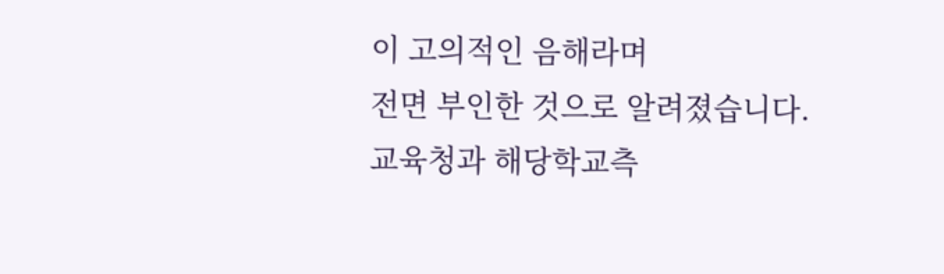이 고의적인 음해라며
전면 부인한 것으로 알려졌습니다.
교육청과 해당학교측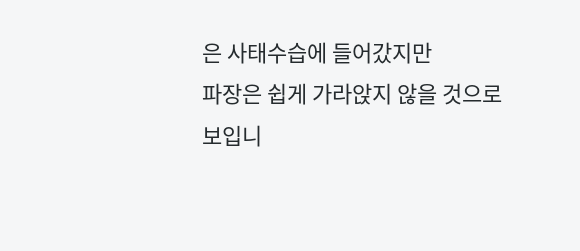은 사태수습에 들어갔지만
파장은 쉽게 가라앉지 않을 것으로
보입니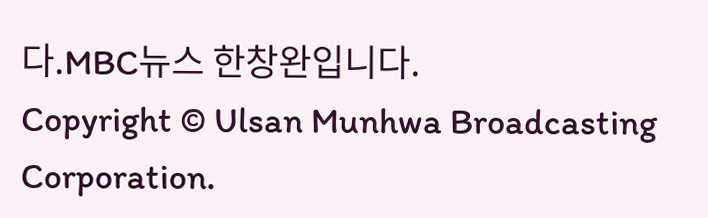다.MBC뉴스 한창완입니다.
Copyright © Ulsan Munhwa Broadcasting Corporation.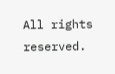All rights reserved.